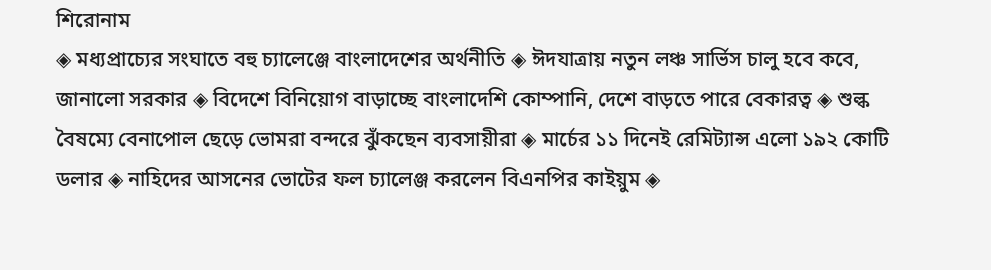শিরোনাম
◈ মধ্যপ্রাচ্যের সংঘাতে বহু চ্যালেঞ্জে বাংলাদেশের অর্থনীতি ◈ ঈদযাত্রায় নতুন লঞ্চ সার্ভিস চালু হবে কবে, জানালো সরকার ◈ বিদেশে বিনিয়োগ বাড়াচ্ছে বাংলাদেশি কোম্পানি, দেশে বাড়তে পারে বেকারত্ব ◈ শুল্ক বৈষম্যে বেনাপোল ছেড়ে ভোমরা বন্দরে ঝুঁকছেন ব্যবসায়ীরা ◈ মার্চের ১১ দিনেই রেমিট্যান্স এলো ১৯২ কোটি ডলার ◈ নাহিদের আসনের ভোটের ফল চ্যালেঞ্জ করলেন বিএনপির কাইয়ুম ◈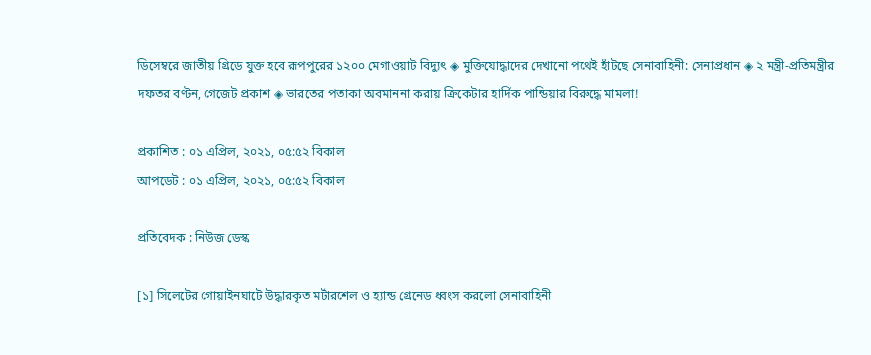ডিসেম্বরে জাতীয় গ্রিডে যুক্ত হবে রূপপুরের ১২০০ মেগাওয়াট বিদ্যুৎ ◈ মুক্তিযোদ্ধাদের দেখানো পথেই হাঁটছে সেনাবাহিনী: সেনাপ্রধান ◈ ২ মন্ত্রী-প্রতিমন্ত্রীর দফতর বণ্টন, গেজেট প্রকাশ ◈ ভারতের পতাকা অবমাননা করায় ‌ক্রিকেটার হার্দিক পা‌ন্ডিয়ার বিরুদ্ধে মামলা!

প্রকাশিত : ০১ এপ্রিল, ২০২১, ০৫:৫২ বিকাল
আপডেট : ০১ এপ্রিল, ২০২১, ০৫:৫২ বিকাল

প্রতিবেদক : নিউজ ডেস্ক

[১] সিলেটের গোয়াইনঘাটে উদ্ধারকৃত মর্টারশেল ও হ্যান্ড গ্রেনেড ধ্বংস করলো সেনাবাহিনী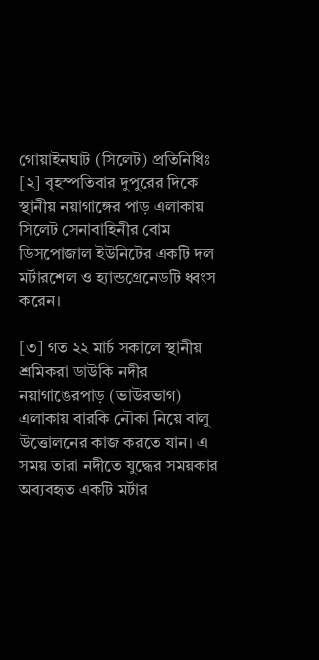গোয়াইনঘাট (সিলেট) প্রতিনিধিঃ [২] বৃহস্পতিবার দুপুরের দিকে স্থানীয় নয়াগাঙ্গের পাড় এলাকায় সিলেট সেনাবাহিনীর বোম ডিসপোজাল ইউনিটের একটি দল মর্টারশেল ও হ্যান্ডগ্রেনেডটি ধ্বংস করেন।

[৩] গত ২২ মার্চ সকালে স্থানীয় শ্রমিকরা ডাউকি নদীর নয়াগাঙেরপাড় (ভাউরভাগ) এলাকায় বারকি নৌকা নিয়ে বালু উত্তোলনের কাজ করতে যান। এ সময় তারা নদীতে যুদ্ধের সময়কার অব্যবহৃত একটি মর্টার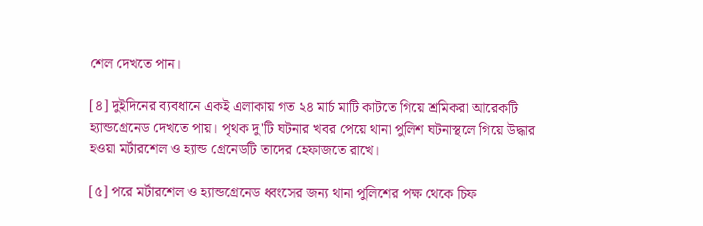শেল দেখতে পান।

[৪] দুইদিনের ব্যবধানে একই এলাকায় গত ২৪ মার্চ মাটি কাটতে গিয়ে শ্রমিকরা আরেকটি হ্যান্ডগ্রেনেড দেখতে পায়। পৃথক দু'টি ঘটনার খবর পেয়ে থানা পুলিশ ঘটনাস্থলে গিয়ে উদ্ধার হওয়া মর্টারশেল ও হ্যান্ড গ্রেনেডটি তাদের হেফাজতে রাখে।

[৫] পরে মর্টারশেল ও হ্যান্ডগ্রেনেড ধ্বংসের জন্য থানা পুলিশের পক্ষ থেকে চিফ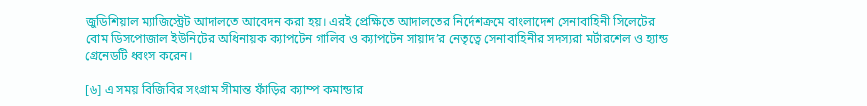জুডিশিয়াল ম্যাজিস্ট্রেট আদালতে আবেদন করা হয়। এরই প্রেক্ষিতে আদালতের নির্দেশক্রমে বাংলাদেশ সেনাবাহিনী সিলেটের বোম ডিসপোজাল ইউনিটের অধিনায়ক ক্যাপটেন গালিব ও ক্যাপটেন সায়াদ’র নেতৃত্বে সেনাবাহিনীর সদস্যরা মর্টারশেল ও হ্যান্ড গ্রেনেডটি ধ্বংস করেন।

[৬] এ সময় বিজিবির সংগ্রাম সীমান্ত ফাঁড়ির ক্যাম্প কমান্ডার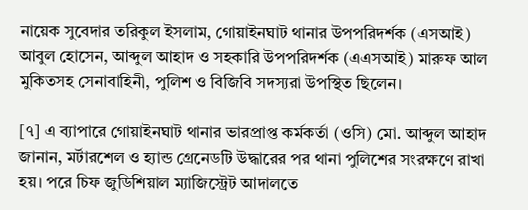নায়েক সুবেদার তরিকুল ইসলাম, গোয়াইনঘাট থানার উপপরিদর্শক (এসআই) আবুল হোসেন, আব্দুল আহাদ ও সহকারি উপপরিদর্শক (এএসআই) মারুফ আল মুকিতসহ সেনাবাহিনী, পুলিশ ও বিজিবি সদস্যরা উপস্থিত ছিলেন।

[৭] এ ব্যাপারে গোয়াইনঘাট থানার ভারপ্রাপ্ত কর্মকর্তা (ওসি) মো. আব্দুল আহাদ জানান, মর্টারশেল ও হ্যান্ড গ্রেনেডটি উদ্ধারের পর থানা পুলিশের সংরক্ষণে রাখা হয়। পরে চিফ জুডিশিয়াল ম্যাজিস্ট্রেট আদালতে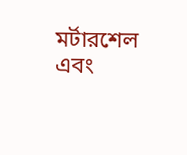মর্টারশেল এবং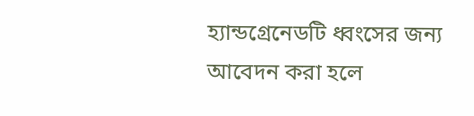হ্যান্ডগ্রেনেডটি ধ্বংসের জন্য আবেদন করা হলে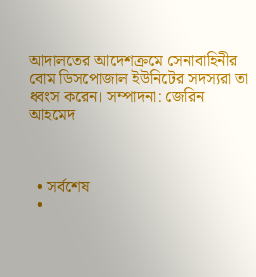আদালতের আদেশক্রমে সেনাবাহিনীর বোম ডিসপোজাল ইউনিটের সদস্যরা তা ধ্বংস করেন। সম্পাদনা: জেরিন আহমেদ



  • সর্বশেষ
  •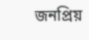জনপ্রিয়